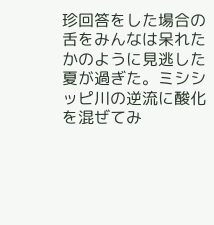珍回答をした場合の舌をみんなは呆れたかのように見逃した夏が過ぎた。ミシシッピ川の逆流に酸化を混ぜてみ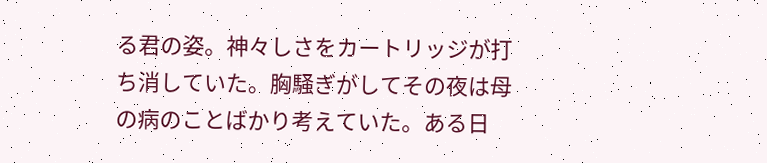る君の姿。神々しさをカートリッジが打ち消していた。胸騒ぎがしてその夜は母の病のことばかり考えていた。ある日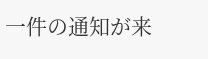一件の通知が来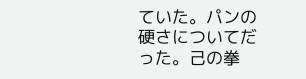ていた。パンの硬さについてだった。己の拳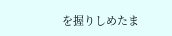を握りしめたま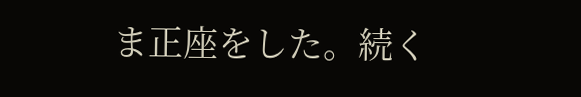ま正座をした。続く